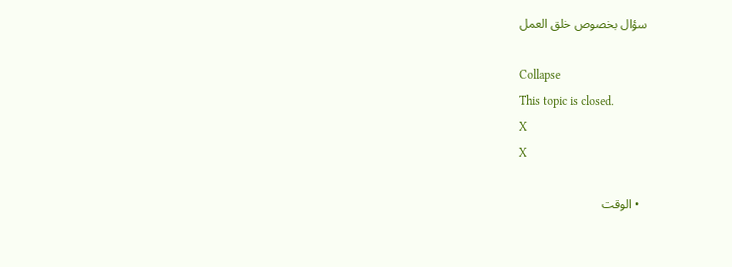سؤال بخصوص خلق العمل

Collapse
This topic is closed.
X
X

  • الوقت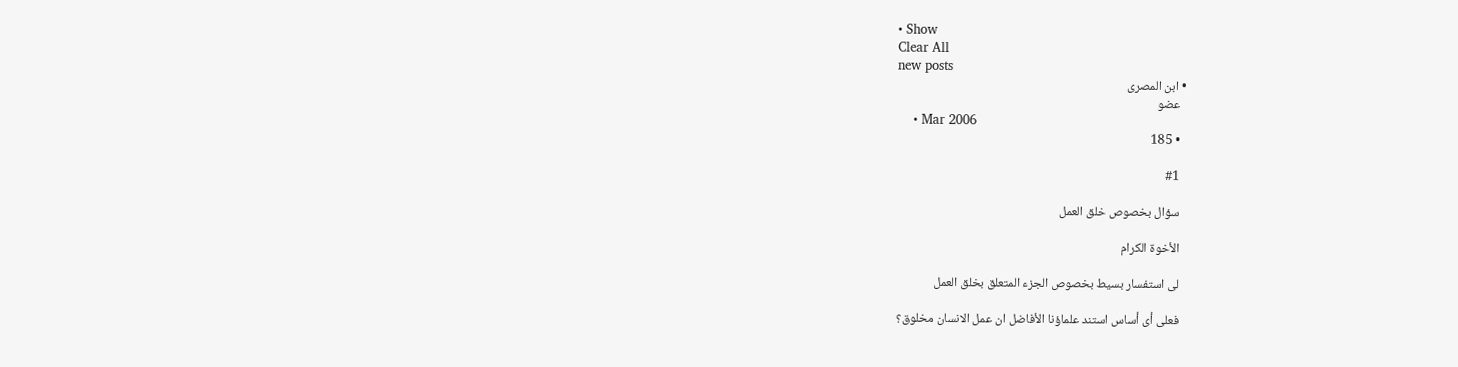• Show
Clear All
new posts
  • ابن المصرى
    عضو
    • Mar 2006
    • 185

    #1

    سؤال بخصوص خلق العمل

    الأخوة الكرام

    لى استفسار بسيط بخصوص الجزء المتعلق بخلق العمل

    فعلى أى أساس استند علماؤنا الأفاضل ان عمل الانسان مخلوق؟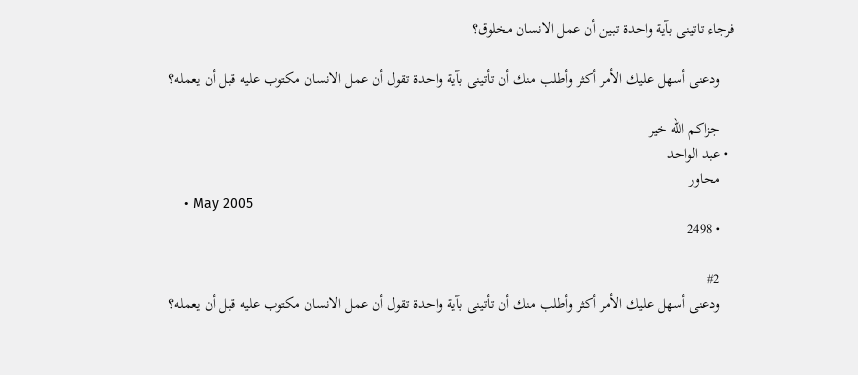فرجاء تاتينى بآية واحدة تبين أن عمل الانسان مخلوق؟

    ودعنى أسهل عليك الأمر أكثر وأطلب منك أن تأتينى بآية واحدة تقول أن عمل الانسان مكتوب عليه قبل أن يعمله؟

    جزاكم الله خير
  • عبد الواحد
    محاور
    • May 2005
    • 2498

    #2
    ودعنى أسهل عليك الأمر أكثر وأطلب منك أن تأتينى بآية واحدة تقول أن عمل الانسان مكتوب عليه قبل أن يعمله؟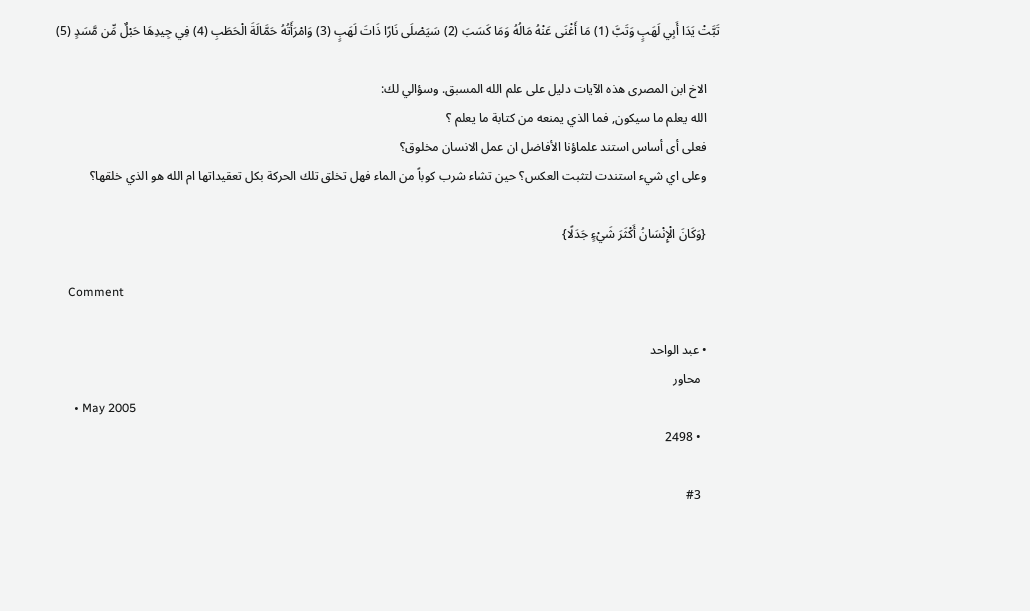تَبَّتْ يَدَا أَبِي لَهَبٍ وَتَبَّ (1) مَا أَغْنَى عَنْهُ مَالُهُ وَمَا كَسَبَ (2) سَيَصْلَى نَارًا ذَاتَ لَهَبٍ (3) وَامْرَأَتُهُ حَمَّالَةَ الْحَطَبِ (4) فِي جِيدِهَا حَبْلٌ مِّن مَّسَدٍ (5)

    الاخ ابن المصرى هذه الآيات دليل على علم الله المسبق. وسؤالي لك:
    الله يعلم ما سيكون, فما الذي يمنعه من كتابة ما يعلم ؟
    فعلى أى أساس استند علماؤنا الأفاضل ان عمل الانسان مخلوق؟
    وعلى اي شيء استندت لتثبت العكس؟ حين تشاء شرب كوباً من الماء فهل تخلق تلك الحركة بكل تعقيداتها ام الله هو الذي خلقها؟

    {وَكَانَ الْإِنْسَانُ أَكْثَرَ شَيْءٍ جَدَلًا}

    Comment

    • عبد الواحد
      محاور
      • May 2005
      • 2498

      #3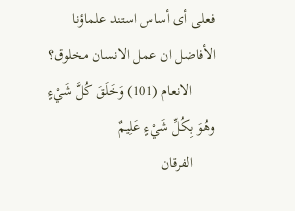فعلى أى أساس استند علماؤنا الأفاضل ان عمل الانسان مخلوق؟
      الانعام (101) وَخَلَقَ كُلَّ شَيْءٍ وهُوَ بِكُلِّ شَيْءٍ عَلِيمٌ
      الفرقان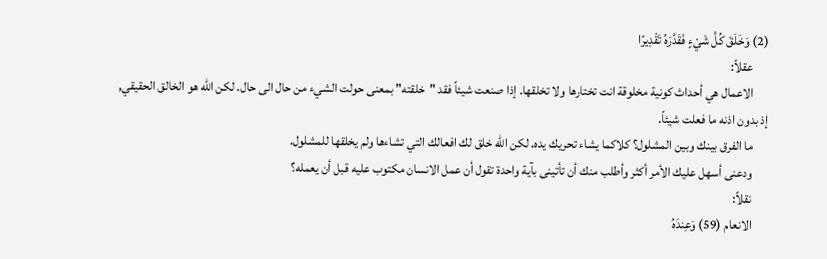(2) وَخَلَقَ كُلَّ شَيْءٍ فَقَدَّرَهُ تَقْدِيرًا
      عقلاً:
      الاعمال هي أحداث كونية مخلوقة انت تختارها ولا تخلقها. إذا صنعت شيئاً فقد "خلقته" بمعنى حولت الشيء من حال الى حال. لكن الله هو الخالق الحقيقي, إذ بدون اذنه ما فعلت شيئاً.
      ما الفرق بينك وبين المشلول؟ كلاكما يشاء تحريك يده. لكن الله خلق لك افعالك التي تشاءها ولم يخلقها للمشلول.
      ودعنى أسهل عليك الأمر أكثر وأطلب منك أن تأتينى بآية واحدة تقول أن عمل الانسان مكتوب عليه قبل أن يعمله؟
      نقلاً:
      الانعام (59) وَعِندَهُ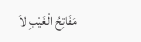مَفَاتِحُ الْغَيْبِ لاَ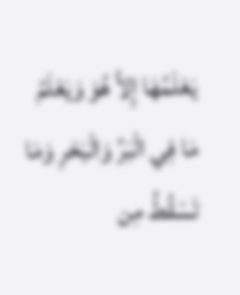يَعْلَمُهَا إِلاَّ هُوَ وَيَعْلَمُ مَا فِي الْبَرِّ وَالْبَحْرِ وَمَا تَسْقُطُ مِن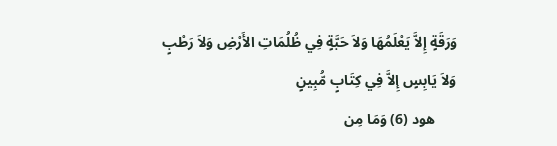وَرَقَةٍ إِلاَّ يَعْلَمُهَا وَلاَ حَبَّةٍ فِي ظُلُمَاتِ الأَرْضِ وَلاَ رَطْبٍ وَلاَ يَابِسٍ إِلاَّ فِي كِتَابٍ مُّبِينٍ
      هود (6) وَمَا مِن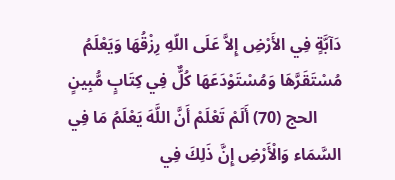دَآبَّةٍ فِي الأَرْضِ إِلاَّ عَلَى اللّهِ رِزْقُهَا وَيَعْلَمُ مُسْتَقَرَّهَا وَمُسْتَوْدَعَهَا كُلٌّ فِي كِتَابٍ مُّبِينٍ
      الحج (70) أَلَمْ تَعْلَمْ أَنَّ اللَّهَ يَعْلَمُ مَا فِي السَّمَاء وَالْأَرْضِ إِنَّ ذَلِكَ فِي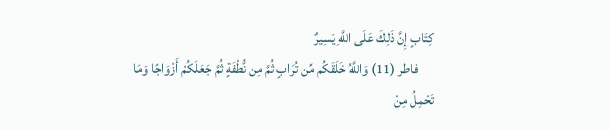كِتَابٍ إِنَّ ذَلِكَ عَلَى اللَّهِ يَسِيرٌ
      فاطر (11) وَاللَّهُ خَلَقَكُم مِّن تُرَابٍ ثُمَّ مِن نُّطْفَةٍ ثُمَّ جَعَلَكُمْ أَزْوَاجًا وَمَا تَحْمِلُ مِنْ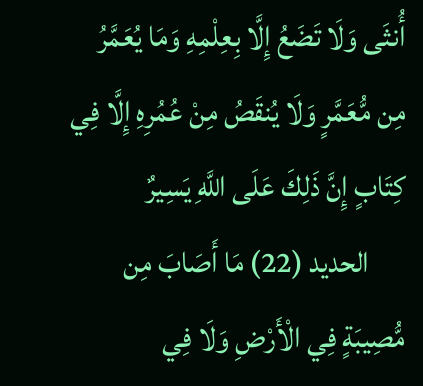أُنثَى وَلَا تَضَعُ إِلَّا بِعِلْمِهِ وَمَا يُعَمَّرُ مِن مُّعَمَّرٍ وَلَا يُنقَصُ مِنْ عُمُرِهِ إِلَّا فِي كِتَابٍ إِنَّ ذَلِكَ عَلَى اللَّهِ يَسِيرٌ
      الحديد (22) مَا أَصَابَ مِن مُّصِيبَةٍ فِي الْأَرْضِ وَلَا فِي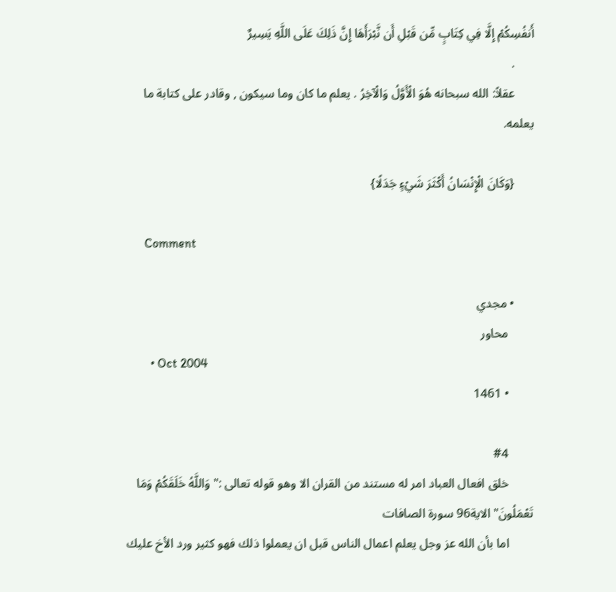أَنفُسِكُمْ إِلَّا فِي كِتَابٍ مِّن قَبْلِ أَن نَّبْرَأَهَا إِنَّ ذَلِكَ عَلَى اللَّهِ يَسِيرٌ
      .
      عقلاً: الله سبحانه هُوَ الْأَوَّلُ وَالْآخِرُ . يعلم ما كان وما سيكون , وقادر على كتابة ما يعلمه.

      {وَكَانَ الْإِنْسَانُ أَكْثَرَ شَيْءٍ جَدَلًا}

      Comment

      • مجدي
        محاور
        • Oct 2004
        • 1461

        #4
        خلق افعال العباد امر له مستند من القران الا وهو قوله تعالى :"وَاللَّهُ خَلَقَكُمْ وَمَا تَعْمَلُونَ" الاية96 سورة الصافات
        اما بأن الله عز وجل يعلم اعمال الناس قبل ان يعملوا ذلك فهو كثير ورد الأخ عليك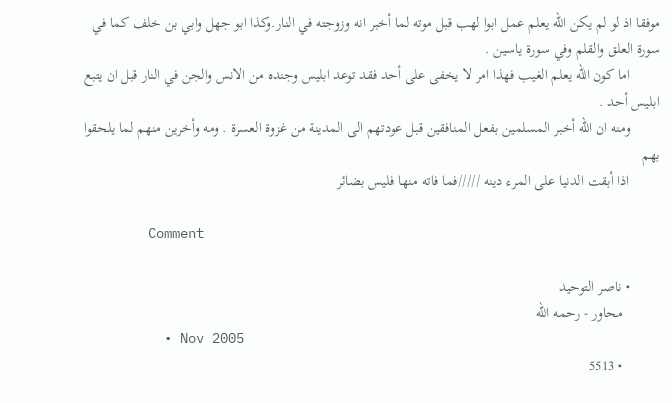موفقا اذ لو لم يكن الله يعلم عمل ابوا لهب قبل موته لما أخبر انه وزوجته في النار.وكذا ابو جهل وابي بن خلف كما في سورة العلق والقلم وفي سورة ياسين .
        اما كون الله يعلم الغيب فهذا امر لا يخفى على أحد فقد توعد ابليس وجنده من الانس والجن في النار قبل ان يتبع ابليس أحد .
        ومنه ان الله أخبر المسلمين بفعل المنافقين قبل عودتهم الى المدينة من غزوة العسرة . ومه وأخرين منهم لما يلحقوا بهم
        اذا أبقت الدنيا على المرء دينه /////فما فاته منها فليس بضائر

        Comment

        • ناصر التوحيد
          محاور - رحمه الله
          • Nov 2005
          • 5513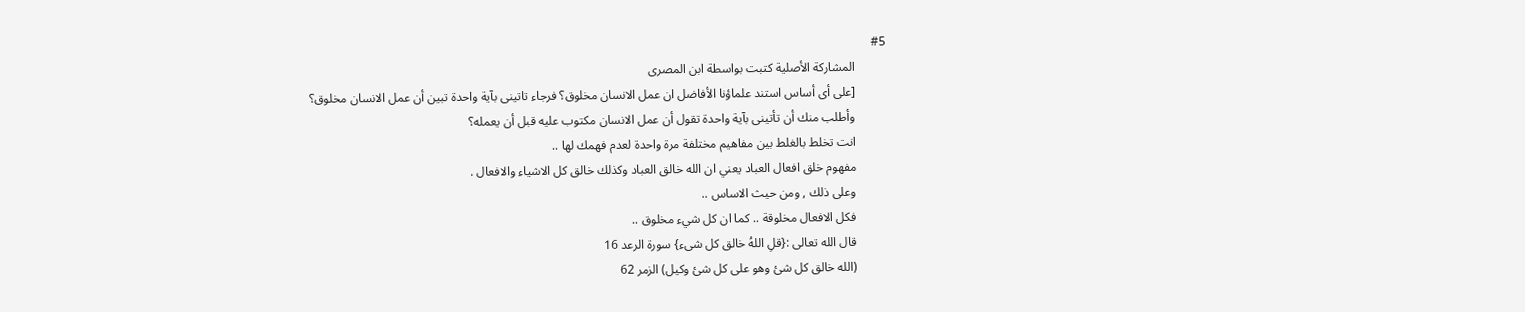#5
          المشاركة الأصلية كتبت بواسطة ابن المصرى
          [على أى أساس استند علماؤنا الأفاضل ان عمل الانسان مخلوق؟ فرجاء تاتينى بآية واحدة تبين أن عمل الانسان مخلوق؟
          وأطلب منك أن تأتينى بآية واحدة تقول أن عمل الانسان مكتوب عليه قبل أن يعمله؟
          انت تخلط بالغلط بين مفاهيم مختلفة مرة واحدة لعدم فهمك لها ..
          مفهوم خلق افعال العباد يعني ان الله خالق العباد وكذلك خالق كل الاشياء والافعال .
          وعلى ذلك , ومن حيث الاساس ..
          فكل الافعال مخلوقة .. كما ان كل شيء مخلوق ..
          قال الله تعالى :{قلِ اللهُ خالق كل شىء} سورة الرعد 16
          (الله خالق كل شئ وهو على كل شئ وكيل) الزمر 62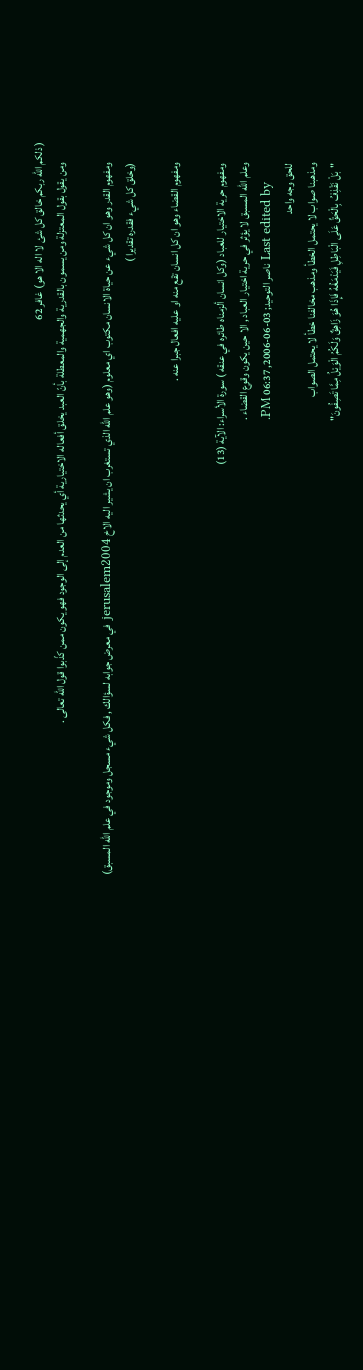( ذلكم الله ربكم خالق كل شئ لا اله الا هو) غافر 62
          ومن يقول بقول المعتزلة ومن يسمون بالقدرية والجهمية والمعطلة بأنّ العبد يخلق أفعاله الاختيارية أي يحدثها من العدم إلى الوجود فهو يكون ممن كذّبوا قول الله تعالى .

          ومفهوم القدر وهو ان كل شيء عن حياة الانسان مكتوب اي معلوم (وهو علم الله الذي تستغرب ان يشير اليه الاخ jerusalem2004 في معرض جوابه لسؤالك , فكل شيء مسجل وموجود في علم الله المسبق)
          (وخلق كل شيء فقدره تقديرا )

          ومفهوم القضاء وهو ان كل انسان تقع منه او عليه افعال جبرا عنه .

          ومفهوم حرية الاختيار للعباد (وكل انسان ألزمناه طائره في عنقه ) سورة الأسراء: الآية (13)
          وعلم الله المسبق لا يؤثر في حرية اختيار العباد , الا حين يكون وقوع القضاء .
          Last edited by ناصر التوحيد; 03-06-2006, 06:37 PM.
          للحق وجه واحد
          ومذهبنا صواب لا يحتمل الخطأ ومذهب مخالفنا خطأ لا يحتمل الصواب
          "بَلْ نَقْذِفُ بِالْحَقِّ عَلَى الْبَاطِلِ فَيَدْمَغُهُ فَإِذَا هُوَ زَاهِقٌ وَلَكُمُ الْوَيْلُ مِمَّا تَصِفُونَ"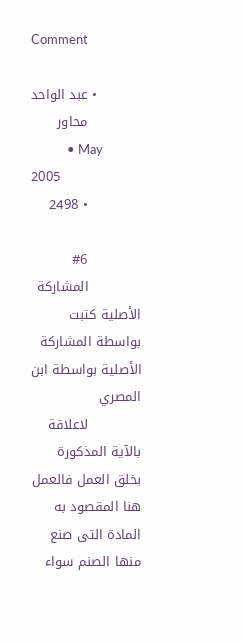Comment

          • عبد الواحد
            محاور
            • May 2005
            • 2498

            #6
            المشاركة الأصلية كتبت بواسطة المشاركة الأصلية بواسطة ابن المصري
            لاعلاقة بالآية المذكورة بخلق العمل فالعمل هنا المقصود به المادة التى صنع منها الصنم سواء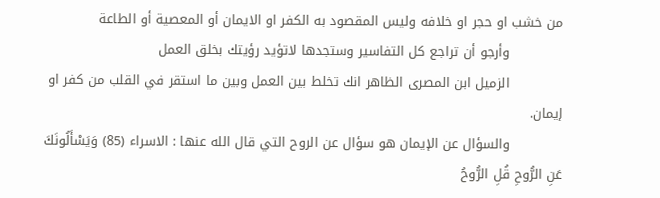من خشب او حجر او خلافه وليس المقصود به الكفر او الايمان أو المعصية أو الطاعة
            وأرجو أن تراجع كل التفاسير وستجدها لاتؤيد رؤيتك بخلق العمل
            الزميل ابن المصرى الظاهر انك تخلط بين العمل وبين ما استقر في القلب من كفر او إيمان.
            والسؤال عن الإيمان هو سؤال عن الروح التي قال الله عنها : الاسراء (85) وَيَسْأَلُونَكَ عَنِ الرُّوحِ قُلِ الرُّوحُ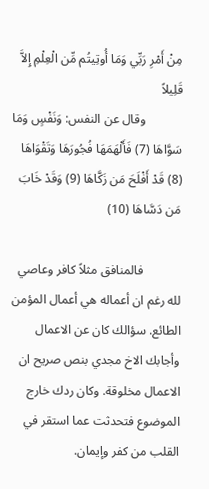مِنْ أَمْرِ رَبِّي وَمَا أُوتِيتُم مِّن الْعِلْمِ إِلاَّ قَلِيلاً
            وقال عن النفس: وَنَفْسٍ وَمَا سَوَّاهَا (7) فَأَلْهَمَهَا فُجُورَهَا وَتَقْوَاهَا (8) قَدْ أَفْلَحَ مَن زَكَّاهَا (9) وَقَدْ خَابَ مَن دَسَّاهَا (10)

            فالمنافق مثلاً كافر وعاصي لله رغم ان أعماله هي أعمال المؤمن الطائع. سؤالك كان عن الاعمال وأجابك الاخ مجدي بنص صريح ان الاعمال مخلوقة. وكان ردك خارج الموضوع فتحدثت عما استقر في القلب من كفر وإيمان.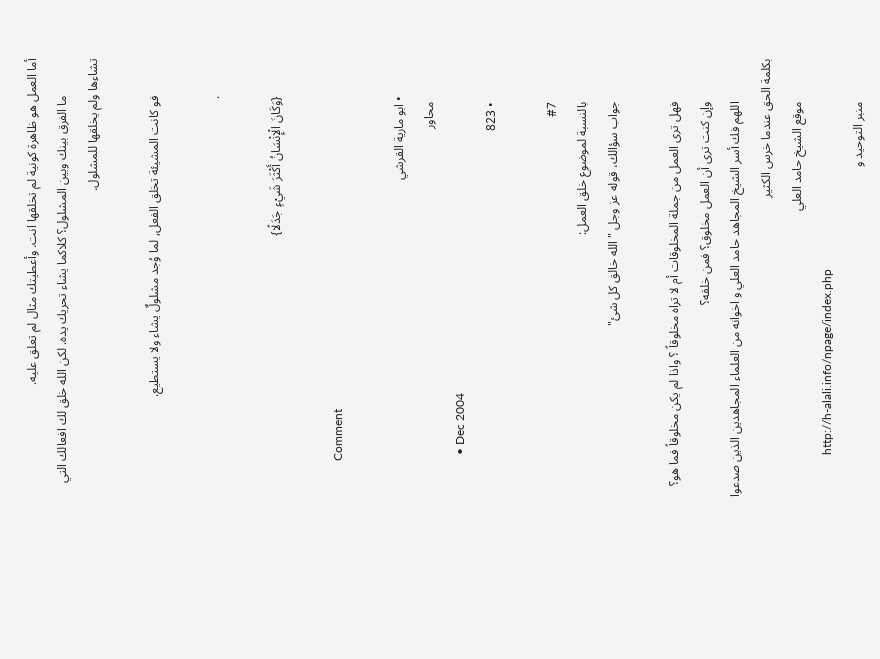أما العمل هو ظاهرة كونية لم تخلقها انت. وأعطيتك مثال لم تعلق عليه.
            ما الفرق بينك وبين المشلول؟ كلاكما يشاء تحريك يده. لكن الله خلق لك افعالك التي تشاءها ولم يخلقها للمشلول.

            فو كانت المشيئة تخلق الفعل, لما وُجد مشلولٌ يشاء ولا يستطيع.

            .

            {وَكَانَ الْإِنْسَانُ أَكْثَرَ شَيْءٍ جَدَلًا}

            Comment

            • ابو مارية القرشي
              محاور
              • Dec 2004
              • 823

              #7
              بالنسبة لموضوع خلق العمل:
              جواب سؤالك، قوله عز وجل " الله خالق كل شئ"

              فهل ترى العمل من جملة المخلوقات أم لا تراه مخلوقاً ؟ واذا لم يكن مخلوقاً فما هو؟
              وإن كنت ترى أن العمل مخلوق؟ فمن خلقه؟
              اللهم فك أسر الشيخ المجاهد حامد العلي و اخوانه من العلماء المجاهدين الذين صدعوا بكلمة الحق عندما خرس الكثير
              موقع الشيخ حامد العلي
              http://h-alali.info/npage/index.php
              منبر التوحيد و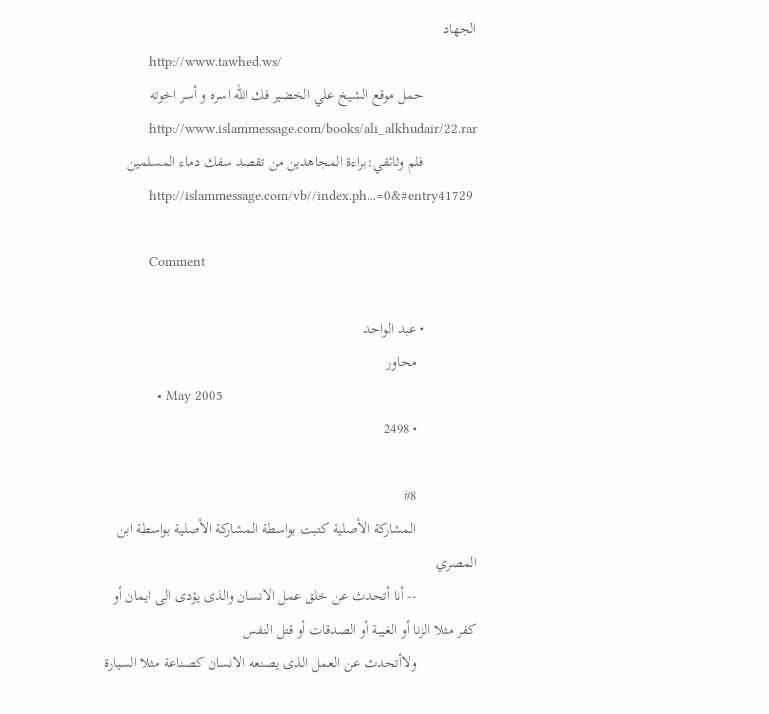الجهاد
              http://www.tawhed.ws/
              حمل موقع الشيخ علي الخضير فك الله اسره و أسر اخوته
              http://www.islammessage.com/books/ali_alkhudair/22.rar
              فلم وثائقي:براءة المجاهدين من تقصد سفك دماء المسلمين
              http://islammessage.com/vb//index.ph...=0&#entry41729

              Comment

              • عبد الواحد
                محاور
                • May 2005
                • 2498

                #8
                المشاركة الأصلية كتبت بواسطة المشاركة الأصلية بواسطة ابن المصري
                -- أنا أتحدث عن خلق عمل الانسان والذى يؤدى الى ايمان أو كفر مثلا الزنا أو الغيبة أو الصدقات أو قتل النفس
                ولاأتحدث عن العمل الذى يصنعه الانسان كصناعة مثلا السيارة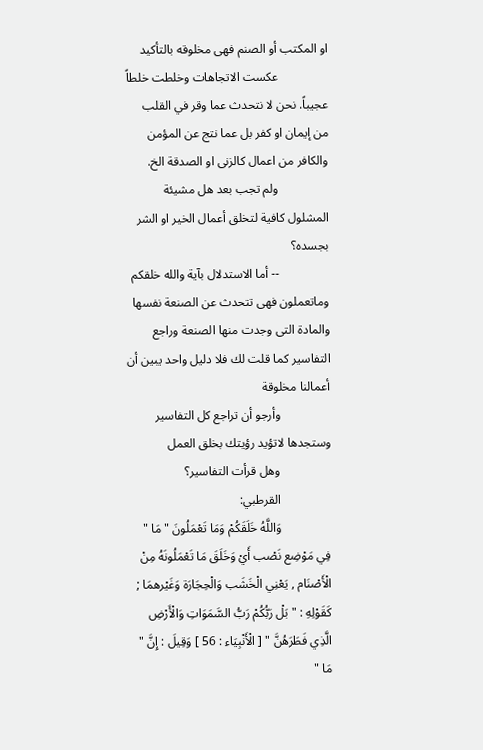او المكتب أو الصنم فهى مخلوقه بالتأكيد
                عكست الاتجاهات وخلطت خلطاً عجيباً. نحن لا نتحدث عما وقر في القلب من إيمان او كفر بل عما نتج عن المؤمن والكافر من اعمال كالزنى او الصدقة الخ.
                ولم تجب بعد هل مشيئة المشلول كافية لتخلق أعمال الخير او الشر بجسده؟
                -- أما الاستدلال بآية والله خلقكم وماتعملون فهى تتحدث عن الصنعة نفسها والمادة التى وجدت منها الصنعة وراجع التفاسير كما قلت لك فلا دليل واحد يبين أن أعمالنا مخلوقة
                وأرجو أن تراجع كل التفاسير وستجدها لاتؤيد رؤيتك بخلق العمل
                وهل قرأت التفاسير؟
                القرطبي:
                وَاللَّهُ خَلَقَكُمْ وَمَا تَعْمَلُونَ " مَا " فِي مَوْضِع نَصْب أَيْ وَخَلَقَ مَا تَعْمَلُونَهُ مِنْ الْأَصْنَام , يَعْنِي الْخَشَب وَالْحِجَارَة وَغَيْرهمَا ; كَقَوْلِهِ : " بَلْ رَبُّكُمْ رَبُّ السَّمَوَاتِ وَالْأَرْضِ الَّذِي فَطَرَهُنَّ " [ الْأَنْبِيَاء : 56 ] وَقِيلَ : إِنَّ " مَا "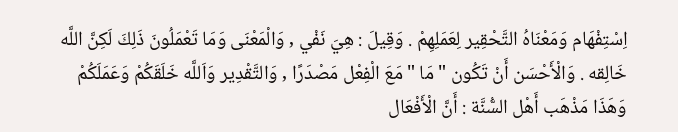اِسْتِفْهَام وَمَعْنَاهُ التَّحْقِير لِعَمَلِهِمْ . وَقِيلَ : هِيَ نَفْي , وَالْمَعْنَى وَمَا تَعْمَلُونَ ذَلِكَ لَكِنَّ اللَّه خَالِقه . وَالْأَحْسَن أَنْ تَكُون " مَا " مَعَ الْفِعْل مَصْدَرًا , وَالتَّقْدِير وَاَللَّه خَلَقَكُمْ وَعَمَلَكُمْ وَهَذَا مَذْهَب أَهْل السُّنَّة : أَنَّ الْأَفْعَال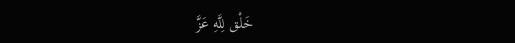خَلْق لِلَّهِ عَزَّ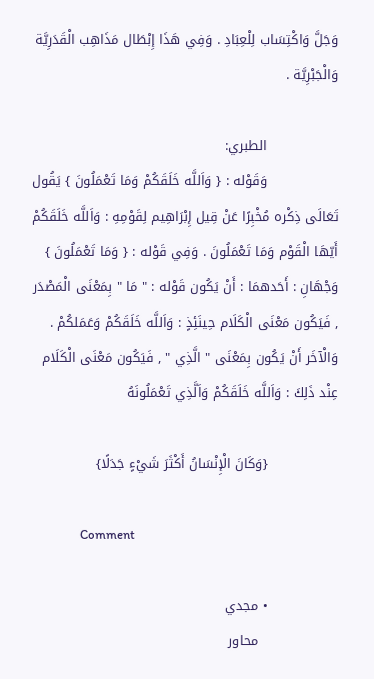وَجَلَّ وَاكْتِسَاب لِلْعِبَادِ . وَفِي هَذَا إِبْطَال مَذَاهِب الْقَدَرِيَّة وَالْجَبْرِيَّة .

                الطبري:
                وَقَوْله : { وَاَللَّه خَلَقَكُمْ وَمَا تَعْمَلُونَ } يَقُول تَعَالَى ذِكْره مُخْبِرًا عَنْ قِيل إِبْرَاهِيم لِقَوْمِهِ : وَاَللَّه خَلَقَكُمْ أَيّهَا الْقَوْم وَمَا تَعْمَلُونَ . وَفِي قَوْله : { وَمَا تَعْمَلُونَ } وَجْهَانِ : أَحَدهمَا : أَنْ يَكُون قَوْله : " مَا " بِمَعْنَى الْمَصْدَر , فَيَكُون مَعْنَى الْكَلَام حِينَئِذٍ : وَاَللَّه خَلَقَكُمْ وَعَمَلكُمْ . وَالْآخَر أَنْ يَكُون بِمَعْنَى " الَّذِي " , فَيَكُون مَعْنَى الْكَلَام عِنْد ذَلِكَ : وَاَللَّه خَلَقَكُمْ وَاَلَّذِي تَعْمَلُونَهُ

                {وَكَانَ الْإِنْسَانُ أَكْثَرَ شَيْءٍ جَدَلًا}

                Comment

                • مجدي
                  محاور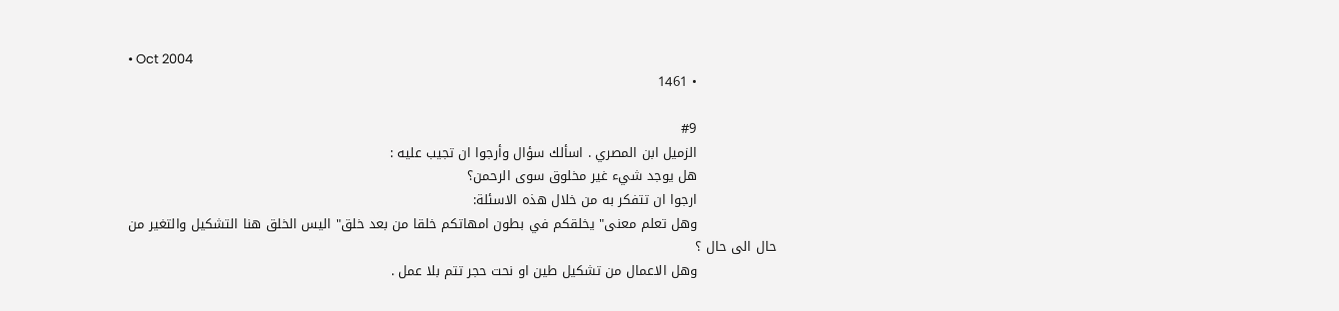• Oct 2004
                  • 1461

                  #9
                  الزميل ابن المصري . اسألك سؤال وأرجوا ان تجيب عليه :
                  هل يوجد شيء غير مخلوق سوى الرحمن؟
                  ارجوا ان تتفكر به من خلال هذه الاسئلة:
                  وهل تعلم معنى" يخلقكم في بطون امهاتكم خلقا من بعد خلق" اليس الخلق هنا التشكيل والتغير من حال الى حال ؟
                  وهل الاعمال من تشكيل طين او نحت حجر تتم بلا عمل .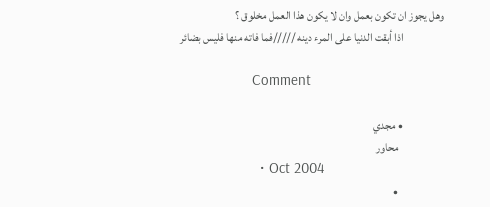وهل يجوز ان تكون بعمل وان لا يكون هذا العمل مخلوق ؟
                  اذا أبقت الدنيا على المرء دينه /////فما فاته منها فليس بضائر

                  Comment

                  • مجدي
                    محاور
                    • Oct 2004
                    •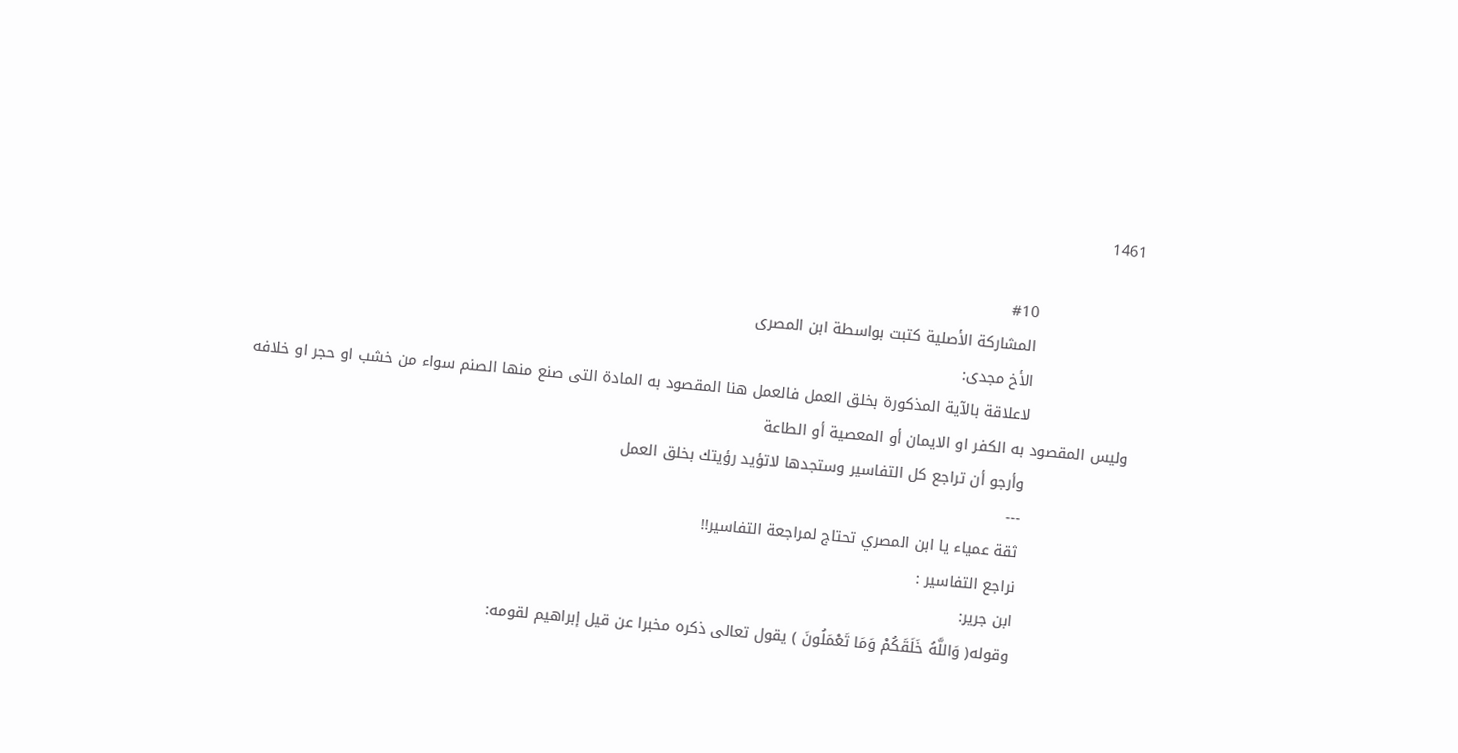1461

                    #10
                    المشاركة الأصلية كتبت بواسطة ابن المصرى
                    الأخ مجدى:
                    لاعلاقة بالآية المذكورة بخلق العمل فالعمل هنا المقصود به المادة التى صنع منها الصنم سواء من خشب او حجر او خلافه وليس المقصود به الكفر او الايمان أو المعصية أو الطاعة
                    وأرجو أن تراجع كل التفاسير وستجدها لاتؤيد رؤيتك بخلق العمل
                    ---
                    ثقة عمياء يا ابن المصري تحتاج لمراجعة التفاسير!!
                    نراجع التفاسير :
                    ابن جرير:
                    وقوله( وَاللَّهُ خَلَقَكُمْ وَمَا تَعْمَلُونَ ) يقول تعالى ذكره مخبرا عن قيل إبراهيم لقومه: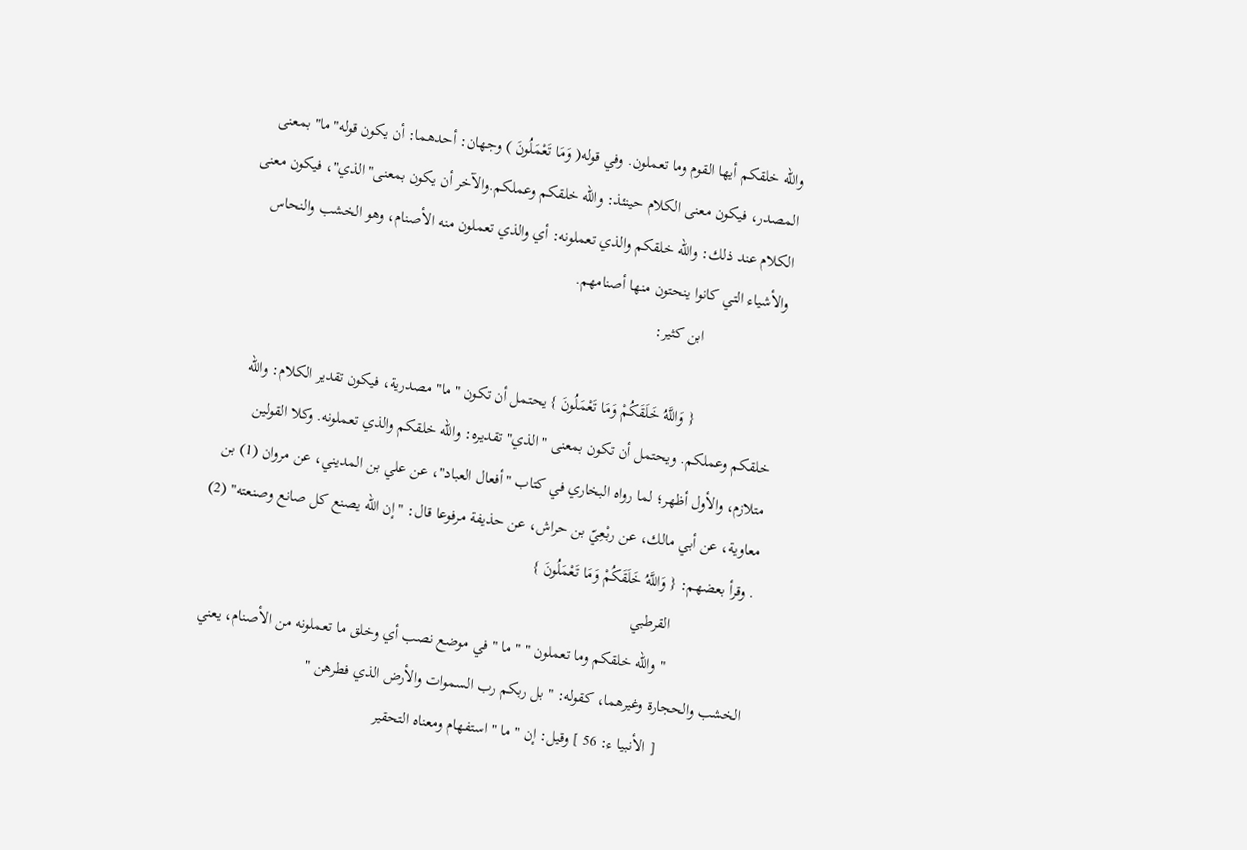والله خلقكم أيها القوم وما تعملون. وفي قوله( وَمَا تَعْمَلُونَ ) وجهان: أحدهما: أن يكون قوله"ما" بمعنى المصدر، فيكون معنى الكلام حينئذ: والله خلقكم وعملكم.والآخر أن يكون بمعنى"الذي"، فيكون معنى الكلام عند ذلك: والله خلقكم والذي تعملونه: أي والذي تعملون منه الأصنام، وهو الخشب والنحاس والأشياء التي كانوا ينحتون منها أصنامهم.
                    ابن كثير:

                    { وَاللَّهُ خَلَقَكُمْ وَمَا تَعْمَلُونَ } يحتمل أن تكون "ما" مصدرية، فيكون تقدير الكلام: والله خلقكم وعملكم. ويحتمل أن تكون بمعنى "الذي" تقديره: والله خلقكم والذي تعملونه. وكلا القولين متلازم، والأول أظهر؛ لما رواه البخاري في كتاب "أفعال العباد"، عن علي بن المديني، عن مروان (1) بن معاوية، عن أبي مالك، عن ربْعِيّ بن حراش، عن حذيفة مرفوعا قال: "إن الله يصنع كل صانع وصنعته" (2) . وقرأ بعضهم: { وَاللَّهُ خَلَقَكُمْ وَمَا تَعْمَلُونَ }
                    القرطبي
                    " والله خلقكم وما تعملون " " ما " في موضع نصب أي وخلق ما تعملونه من الأصنام، يعني الخشب والحجارة وغيرهما، كقوله: " بل ربكم رب السموات والأرض الذي فطرهن "
                    [ الأنبيا ء: 56 ] وقيل: إن " ما " استفهام ومعناه التحقير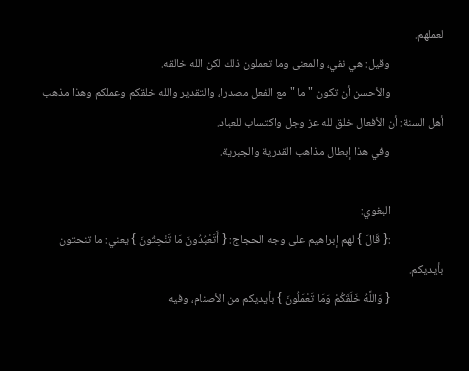لعملهم.
                    وقيل: هي نفي، والمعنى وما تعملون ذلك لكن الله خالقه.
                    والأحسن أن تكون " ما " مع الفعل مصدرا، والتقدير والله خلقكم وعملكم وهذا مذهب أهل السنة: أن الأفعال خلق لله عز وجل واكتساب للعباد.
                    وفي هذا إبطال مذاهب القدرية والجبرية.

                    البغوي:
                    :{ قَالَ } لهم إبراهيم على وجه الحجاج: { أَتَعْبُدُونَ مَا تَنْحِتُونَ } يعني: ما تنحتون بأيديكم.
                    { وَاللَّهُ خَلَقَكُمْ وَمَا تَعْمَلُونَ } بأيديكم من الأصنام، وفيه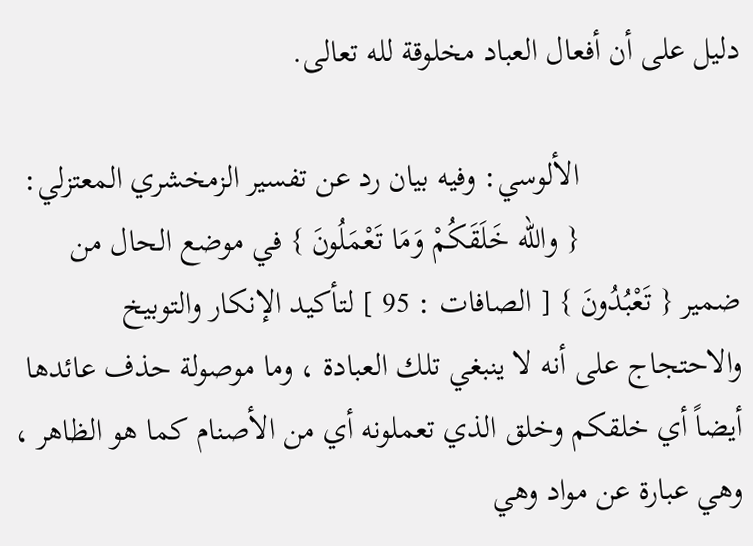دليل على أن أفعال العباد مخلوقة لله تعالى.

                    الألوسي: وفيه بيان رد عن تفسير الزمخشري المعتزلي:
                    { والله خَلَقَكُمْ وَمَا تَعْمَلُونَ } في موضع الحال من ضمير { تَعْبُدُونَ } [ الصافات : 95 ] لتأكيد الإنكار والتوبيخ والاحتجاج على أنه لا ينبغي تلك العبادة ، وما موصولة حذف عائدها أيضاً أي خلقكم وخلق الذي تعملونه أي من الأصنام كما هو الظاهر ، وهي عبارة عن مواد وهي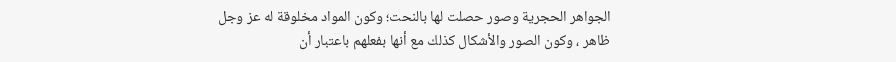الجواهر الحجرية وصور حصلت لها بالنحت؛ وكون المواد مخلوقة له عز وجل ظاهر ، وكون الصور والأشكال كذلك مع أنها بفعلهم باعتبار أن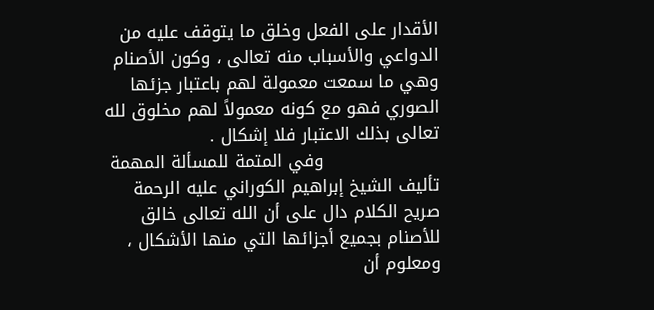الأقدار على الفعل وخلق ما يتوقف عليه من الدواعي والأسباب منه تعالى ، وكون الأصنام وهي ما سمعت معمولة لهم باعتبار جزئها الصوري فهو مع كونه معمولاً لهم مخلوق لله تعالى بذلك الاعتبار فلا إشكال .
                    وفي المتمة للمسألة المهمة تأليف الشيخ إبراهيم الكوراني عليه الرحمة صريح الكلام دال على أن الله تعالى خالق للأصنام بجميع أجزائها التي منها الأشكال ، ومعلوم أن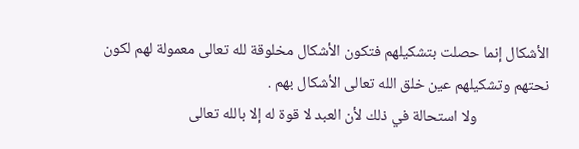الأشكال إنما حصلت بتشكيلهم فتكون الأشكال مخلوقة لله تعالى معمولة لهم لكون نحتهم وتشكيلهم عين خلق الله تعالى الأشكال بهم .
                    ولا استحالة في ذلك لأن العبد لا قوة له إلا بالله تعالى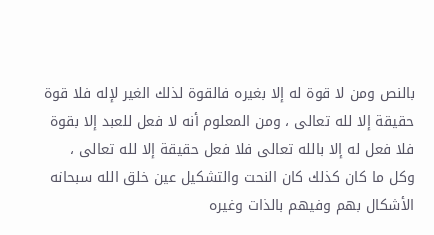بالنص ومن لا قوة له إلا بغيره فالقوة لذلك الغير لإله فلا قوة حقيقة إلا لله تعالى ، ومن المعلوم أنه لا فعل للعبد إلا بقوة فلا فعل له إلا بالله تعالى فلا فعل حقيقة إلا لله تعالى ، وكل ما كان كذلك كان النحت والتشكيل عين خلق الله سبحانه الأشكال بهم وفيهم بالذات وغيره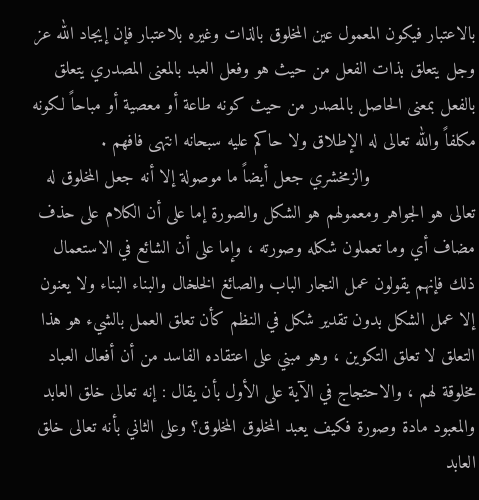بالاعتبار فيكون المعمول عين المخلوق بالذات وغيره بلاعتبار فإن إيجاد الله عز وجل يتعلق بذات الفعل من حيث هو وفعل العبد بالمعنى المصدري يتعلق بالفعل بمعنى الحاصل بالمصدر من حيث كونه طاعة أو معصية أو مباحاً لكونه مكلفاً والله تعالى له الإطلاق ولا حاكم عليه سبحانه انتهى فافهم .
                    والزمخشري جعل أيضاً ما موصولة إلا أنه جعل المخلوق له تعالى هو الجواهر ومعمولهم هو الشكل والصورة إما على أن الكلام على حذف مضاف أي وما تعملون شكله وصورته ، وإما على أن الشائع في الاستعمال ذلك فإنهم يقولون عمل النجار الباب والصائغ الخلخال والبناء البناء ولا يعنون إلا عمل الشكل بدون تقدير شكل في النظم كأن تعلق العمل بالشيء هو هذا التعلق لا تعلق التكوين ، وهو مبني على اعتقاده الفاسد من أن أفعال العباد مخلوقة لهم ، والاحتجاج في الآية على الأول بأن يقال : إنه تعالى خلق العابد والمعبود مادة وصورة فكيف يعبد المخلوق المخلوق؟ وعلى الثاني بأنه تعالى خلق العابد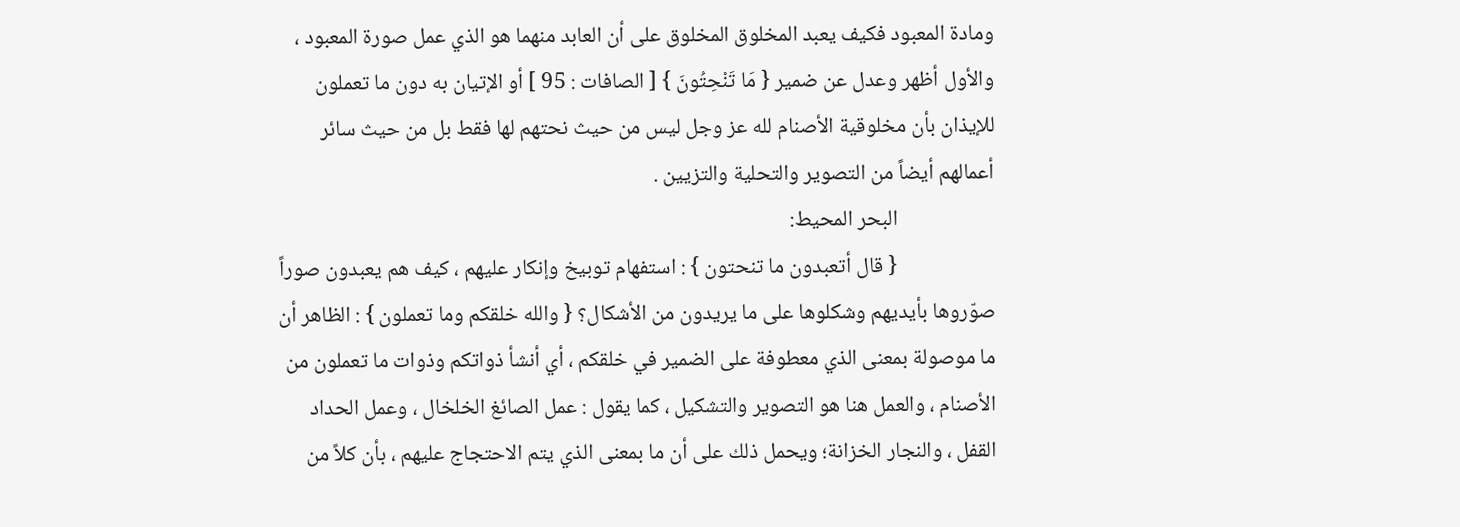ومادة المعبود فكيف يعبد المخلوق المخلوق على أن العابد منهما هو الذي عمل صورة المعبود ، والأول أظهر وعدل عن ضمير { مَا تَنْحِتُونَ } [ الصافات : 95 ] أو الإتيان به دون ما تعملون للإيذان بأن مخلوقية الأصنام لله عز وجل ليس من حيث نحتهم لها فقط بل من حيث سائر أعمالهم أيضاً من التصوير والتحلية والتزيين .
                    البحر المحيط:
                    { قال أتعبدون ما تنحتون } : استفهام توبيخ وإنكار عليهم ، كيف هم يعبدون صوراً صوّروها بأيديهم وشكلوها على ما يريدون من الأشكال؟ { والله خلقكم وما تعملون } : الظاهر أن ما موصولة بمعنى الذي معطوفة على الضمير في خلقكم ، أي أنشأ ذواتكم وذوات ما تعملون من الأصنام ، والعمل هنا هو التصوير والتشكيل ، كما يقول : عمل الصائغ الخلخال ، وعمل الحداد القفل ، والنجار الخزانة؛ ويحمل ذلك على أن ما بمعنى الذي يتم الاحتجاج عليهم ، بأن كلاً من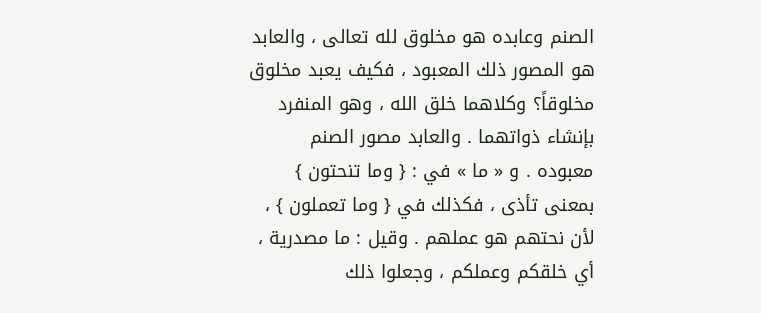الصنم وعابده هو مخلوق لله تعالى ، والعابد هو المصور ذلك المعبود ، فكيف يعبد مخلوق مخلوقاً؟ وكلاهما خلق الله ، وهو المنفرد بإنشاء ذواتهما . والعابد مصور الصنم معبوده . و « ما » في : { وما تنحتون } بمعنى تأذى ، فكذلك في { وما تعملون } ، لأن نحتهم هو عملهم . وقيل : ما مصدرية ، أي خلقكم وعملكم ، وجعلوا ذلك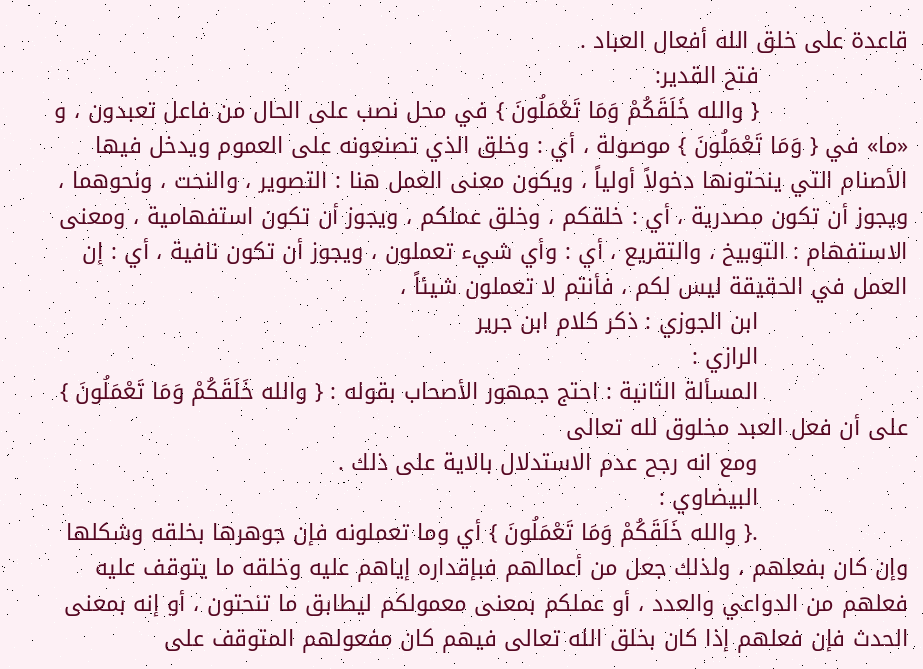قاعدة على خلق الله أفعال العباد .
                    فتح القدير:
                    { والله خَلَقَكُمْ وَمَا تَعْمَلُونَ } في محل نصب على الحال من فاعل تعبدون ، و «ما» في { وَمَا تَعْمَلُونَ } موصولة ، أي : وخلق الذي تصنعونه على العموم ويدخل فيها الأصنام التي ينحتونها دخولاً أولياً ، ويكون معنى العمل هنا : التصوير ، والنحت ، ونحوهما ، ويجوز أن تكون مصدرية ، أي : خلقكم ، وخلق عملكم ، ويجوز أن تكون استفهامية ، ومعنى الاستفهام : التوبيخ ، والتقريع ، أي : وأي شيء تعملون ، ويجوز أن تكون نافية ، أي : إن العمل في الحقيقة ليس لكم ، فأنتم لا تعملون شيئاً ،
                    ابن الجوزي : ذكر كلام ابن جرير
                    الرازي :
                    المسألة الثانية : احتج جمهور الأصحاب بقوله : { والله خَلَقَكُمْ وَمَا تَعْمَلُونَ } على أن فعل العبد مخلوق لله تعالى
                    ومع انه رجح عدم الاستدلال بالاية على ذلك .
                    البيضاوي :
                    .{ والله خَلَقَكُمْ وَمَا تَعْمَلُونَ } أي وما تعملونه فإن جوهرها بخلقه وشكلها وإن كان بفعلهم ، ولذلك جعل من أعمالهم فبإقداره إياهم عليه وخلقه ما يتوقف عليه فعلهم من الدواعي والعدد ، أو عملكم بمعنى معمولكم ليطابق ما تنحتون ، أو إنه بمعنى الحدث فإن فعلهم إذا كان بخلق الله تعالى فيهم كان مفعولهم المتوقف على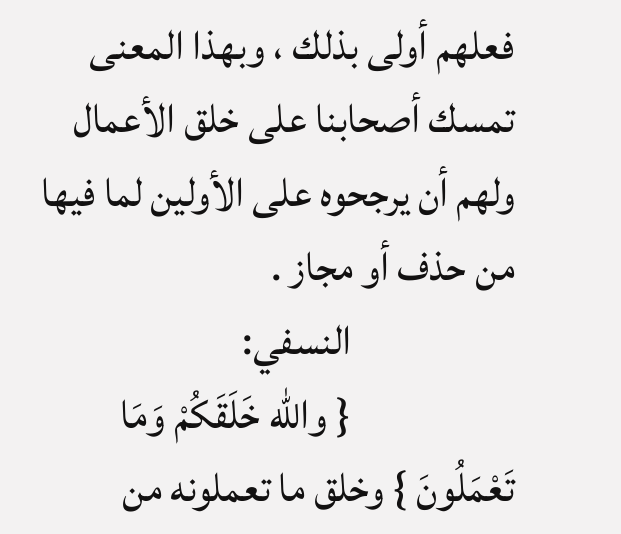فعلهم أولى بذلك ، وبهذا المعنى تمسك أصحابنا على خلق الأعمال ولهم أن يرجحوه على الأولين لما فيها من حذف أو مجاز .
                    النسفي:
                    { والله خَلَقَكُمْ وَمَا تَعْمَلُونَ } وخلق ما تعملونه من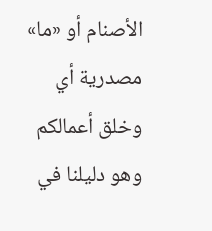الأصنام أو «ما» مصدرية أي وخلق أعمالكم وهو دليلنا في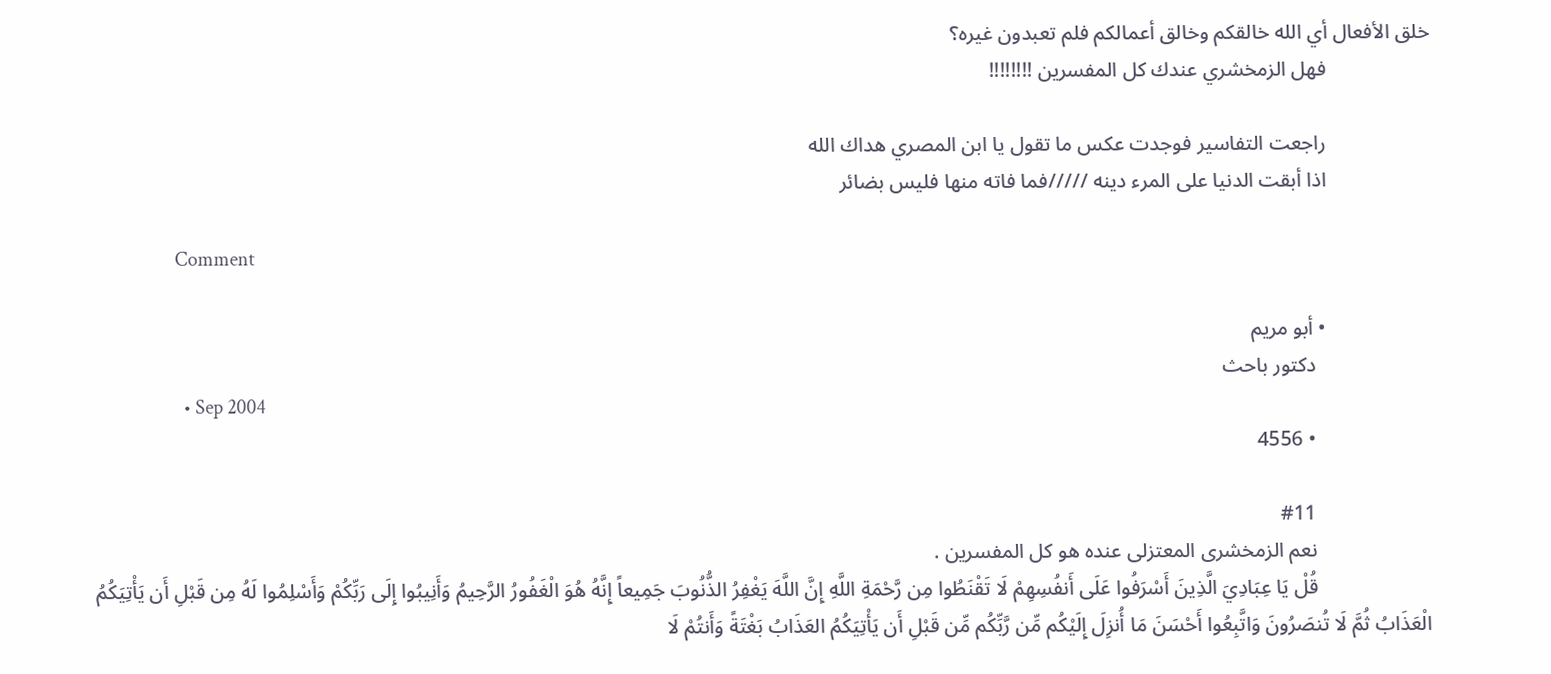خلق الأفعال أي الله خالقكم وخالق أعمالكم فلم تعبدون غيره؟
                    فهل الزمخشري عندك كل المفسرين !!!!!!!!

                    راجعت التفاسير فوجدت عكس ما تقول يا ابن المصري هداك الله
                    اذا أبقت الدنيا على المرء دينه /////فما فاته منها فليس بضائر

                    Comment

                    • أبو مريم
                      دكتور باحث
                      • Sep 2004
                      • 4556

                      #11
                      نعم الزمخشرى المعتزلى عنده هو كل المفسرين .
                      قُلْ يَا عِبَادِيَ الَّذِينَ أَسْرَفُوا عَلَى أَنفُسِهِمْ لَا تَقْنَطُوا مِن رَّحْمَةِ اللَّهِ إِنَّ اللَّهَ يَغْفِرُ الذُّنُوبَ جَمِيعاً إِنَّهُ هُوَ الْغَفُورُ الرَّحِيمُ وَأَنِيبُوا إِلَى رَبِّكُمْ وَأَسْلِمُوا لَهُ مِن قَبْلِ أَن يَأْتِيَكُمُ الْعَذَابُ ثُمَّ لَا تُنصَرُونَ وَاتَّبِعُوا أَحْسَنَ مَا أُنزِلَ إِلَيْكُم مِّن رَّبِّكُم مِّن قَبْلِ أَن يَأْتِيَكُمُ العَذَابُ بَغْتَةً وَأَنتُمْ لَا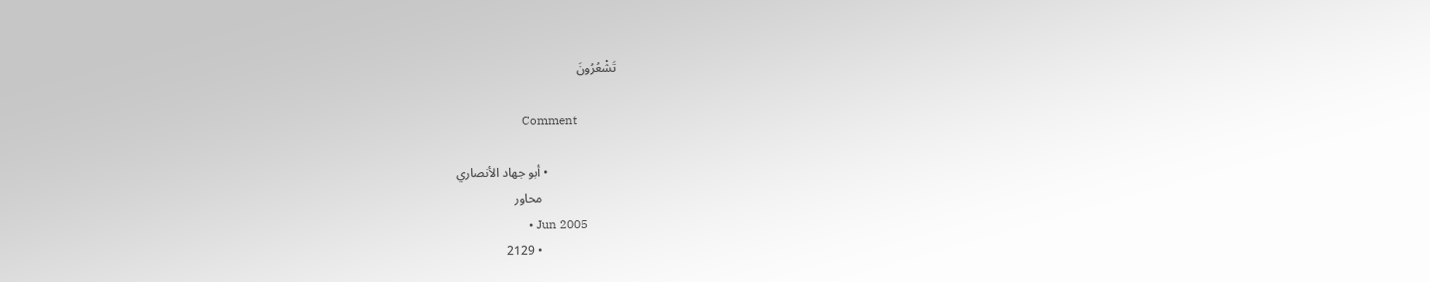تَشْعُرُونَ

                      Comment

                      • أبو جهاد الأنصاري
                        محاور
                        • Jun 2005
                        • 2129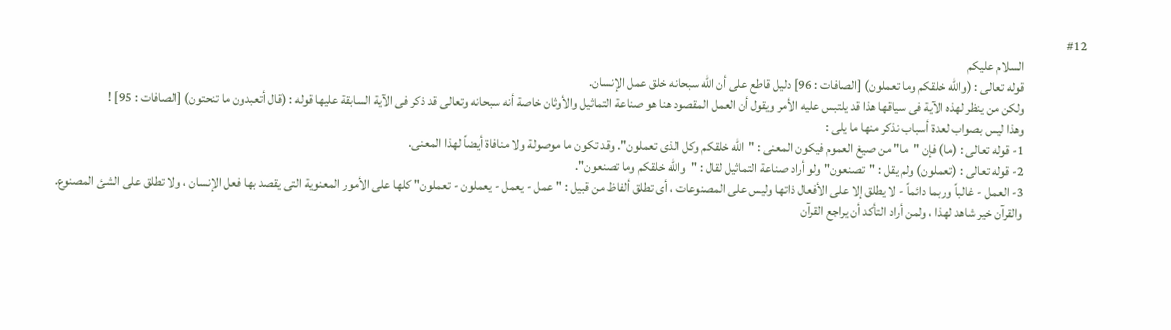#12
                        السلام عليكم
                        قوله تعالى : (والله خلقكم وما تعملون) [الصافات : 96] دليل قاطع على أن الله سبحانه خلق عمل الإنسان.
                        ولكن من ينظر لهذه الآية فى سياقها هذا قد يلتبس عليه الأمر ويقول أن العمل المقصود هنا هو صناعة التماثيل والأوثان خاصة أنه سبحانه وتعالى قد ذكر فى الآية السابقة عليها قوله : (قال أتعبدون ما تنحتون) [الصافات : 95] !
                        وهذا ليس بصواب لعدة أسباب نذكر منها ما يلى :
                        1- قوله تعالى : (ما) فإن "ما" من صيغ العموم فيكون المعنى : "الله خلقكم وكل الذى تعملون". وقد تكون ما موصولة ولا منافاة أيضاً لهذا المعنى.
                        2- قوله تعالى : (تعملون) ولم يقل : "تصنعون" ولو أراد صناعة التماثيل لقال : "والله خلقكم وما تصنعون".
                        3- العمل - غالباً وربما دائماً - لا يطلق إلا على الأفعال ذاتها وليس على المصنوعات ، أى تطلق ألفاظ من قبيل : " عمل - يعمل - يعملون - تعملون" كلها على الأمور المعنوية التى يقصد بها فعل الإنسان ، ولا تطلق على الشئ المصنوع.
                        والقرآن خير شاهد لهذا ، ولمن أراد التأكد أن يراجع القرآن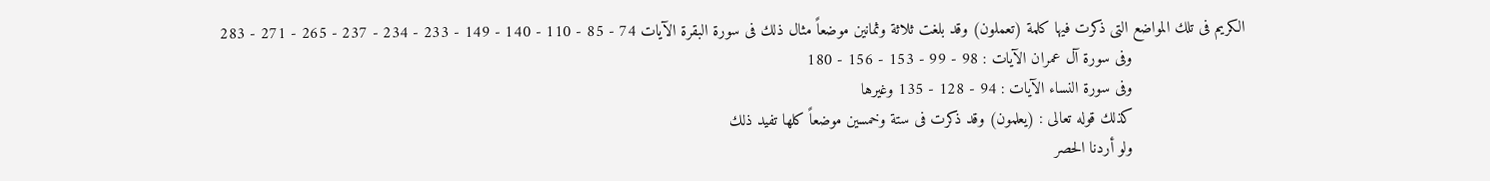الكريم فى تلك المواضع التى ذكرت فيها كلمة (تعملون) وقد بلغت ثلاثة وثمانين موضعاً مثال ذلك فى سورة البقرة الآيات 74 - 85 - 110 - 140 - 149 - 233 - 234 - 237 - 265 - 271 - 283
                        وفى سورة آل عمران الآيات : 98 - 99 - 153 - 156 - 180
                        وفى سورة النساء الآيات : 94 - 128 - 135 وغيرها
                        كذلك قوله تعالى : (يعلمون) وقد ذكرت فى ستة وخمسين موضعاً كلها تفيد ذلك
                        ولو أردنا الحصر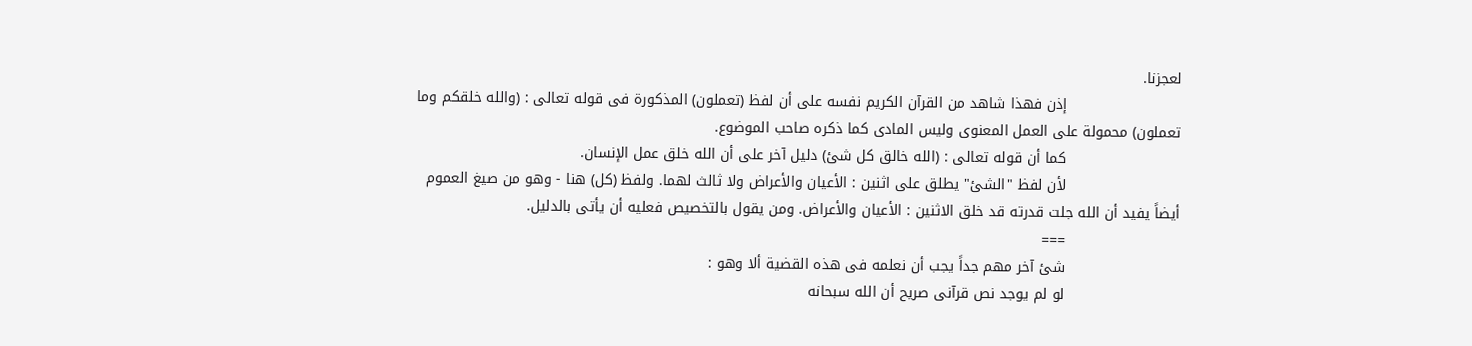لعجزنا.
                        إذن فهذا شاهد من القرآن الكريم نفسه على أن لفظ (تعملون) المذكورة فى قوله تعالى : (والله خلقكم وما تعملون) محمولة على العمل المعنوى وليس المادى كما ذكره صاحب الموضوع.
                        كما أن قوله تعالى : (الله خالق كل شئ) دليل آخر على أن الله خلق عمل الإنسان.
                        لأن لفظ "الشئ" يطلق على اثنين : الأعيان والأعراض ولا ثالث لهما. ولفظ (كل) هنا - وهو من صيغ العموم أيضاً يفيد أن الله جلت قدرته قد خلق الاثنين : الأعيان والأعراض. ومن يقول بالتخصيص فعليه أن يأتى بالدليل.
                        ===
                        شئ آخر مهم جداً يجب أن نعلمه فى هذه القضية ألا وهو :
                        لو لم يوجد نص قرآنى صريح أن الله سبحانه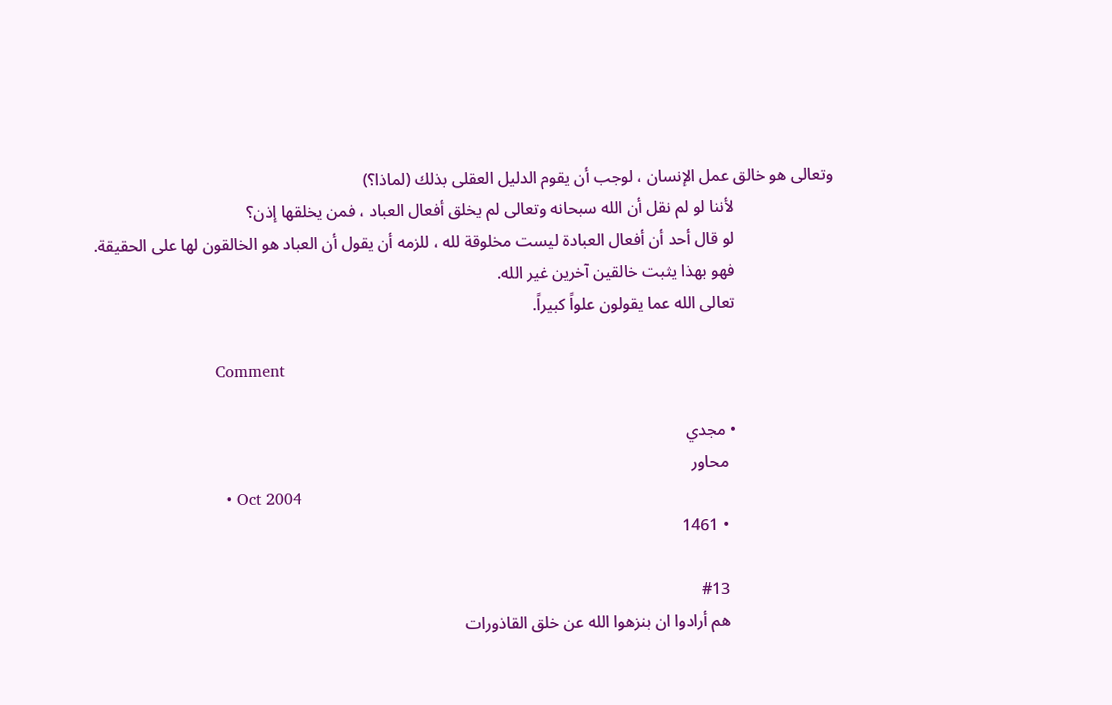وتعالى هو خالق عمل الإنسان ، لوجب أن يقوم الدليل العقلى بذلك (لماذا؟)
                        لأننا لو لم نقل أن الله سبحانه وتعالى لم يخلق أفعال العباد ، فمن يخلقها إذن؟
                        لو قال أحد أن أفعال العبادة ليست مخلوقة لله ، للزمه أن يقول أن العباد هو الخالقون لها على الحقيقة.
                        فهو بهذا يثبت خالقين آخرين غير الله.
                        تعالى الله عما يقولون علواً كبيراً.

                        Comment

                        • مجدي
                          محاور
                          • Oct 2004
                          • 1461

                          #13
                          هم أرادوا ان بنزهوا الله عن خلق القاذورات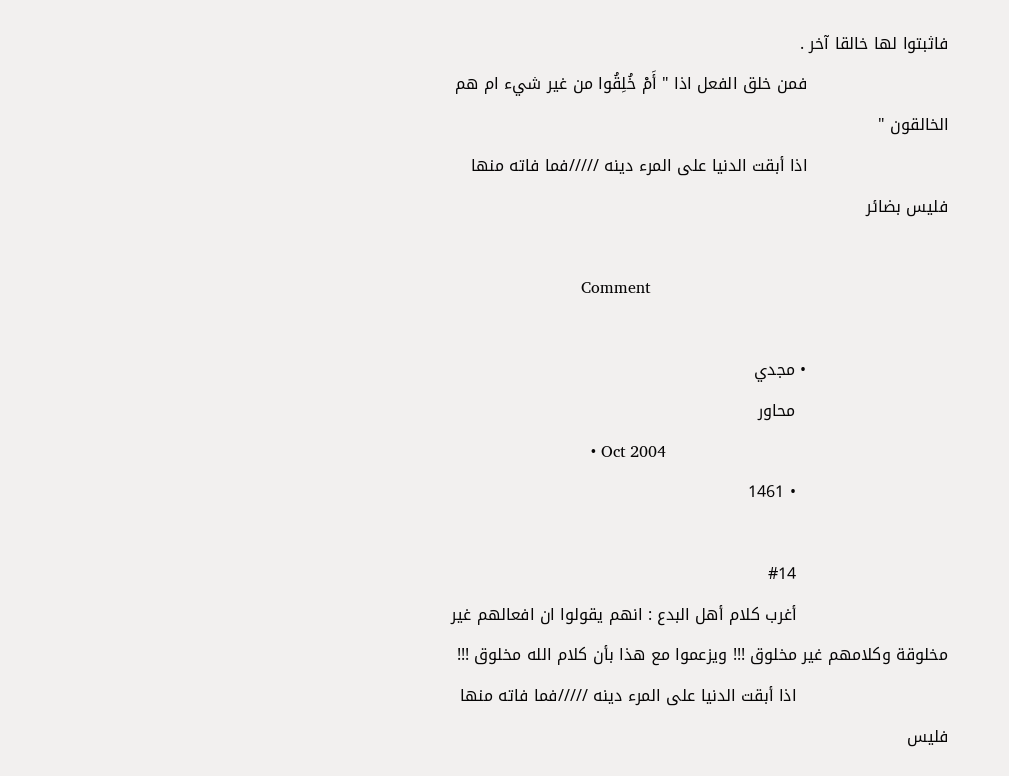فاثبتوا لها خالقا آخر .
                          فمن خلق الفعل اذا " أَمْ خُلِقُوا من غير شيء ام هم الخالقون "
                          اذا أبقت الدنيا على المرء دينه /////فما فاته منها فليس بضائر

                          Comment

                          • مجدي
                            محاور
                            • Oct 2004
                            • 1461

                            #14
                            أغرب كلام أهل البدع : انهم يقولوا ان افعالهم غير مخلوقة وكلامهم غير مخلوق !!! ويزعموا مع هذا بأن كلام الله مخلوق !!!
                            اذا أبقت الدنيا على المرء دينه /////فما فاته منها فليس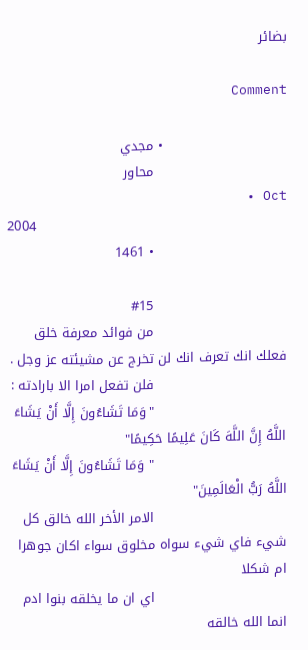بضائر

                            Comment

                            • مجدي
                              محاور
                              • Oct 2004
                              • 1461

                              #15
                              من فوائد معرفة خلق فعلك انك تعرف انك لن تخرج عن مشيئته عز وجل .
                              فلن تفعل امرا الا بارادته :
                              "وَمَا تَشَاءُونَ إِلَّا أَنْ يَشَاءَ اللَّهُ إِنَّ اللَّهَ كَانَ عَلِيمًا حَكِيمًا"
                              " وَمَا تَشَاءُونَ إِلَّا أَنْ يَشَاءَ اللَّهُ رَبُّ الْعَالَمِينَ"
                              الامر الأخر الله خالق كل شيء فاي شيء سواه مخلوق سواء اكان جوهرا ام شكلا
                              اي ان ما يخلقه بنوا ادم انما الله خالقه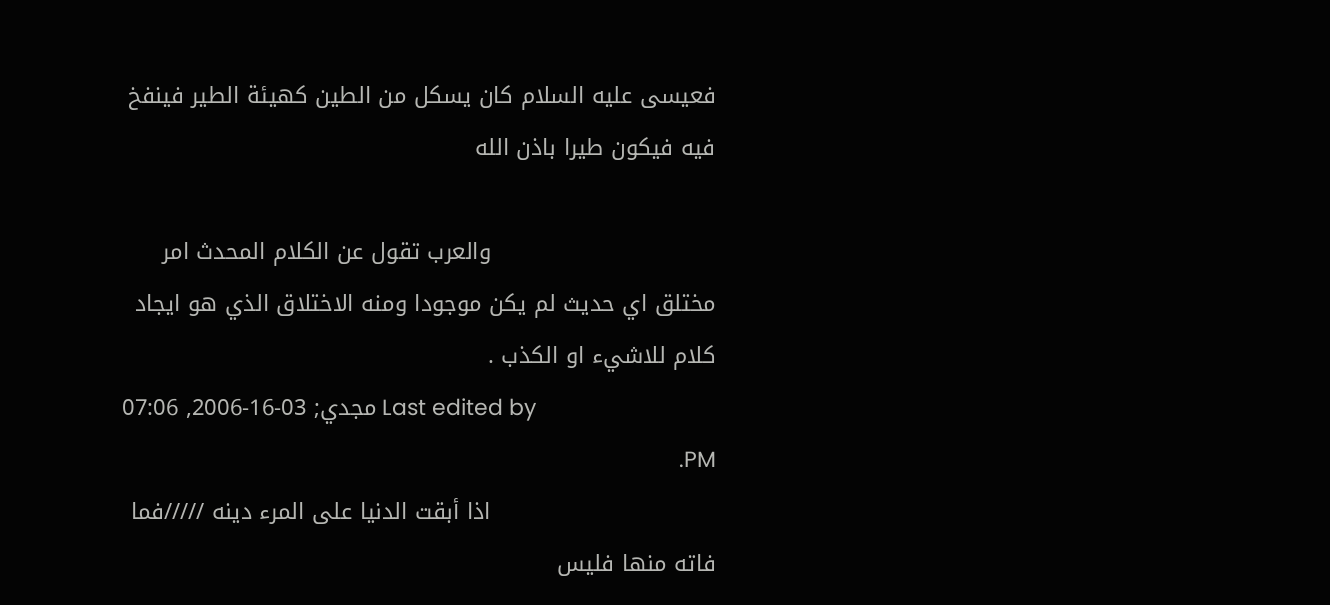فعيسى عليه السلام كان يسكل من الطين كهيئة الطير فينفخ فيه فيكون طيرا باذن الله

                              والعرب تقول عن الكلام المحدث امر مختلق اي حديث لم يكن موجودا ومنه الاختلاق الذي هو ايجاد كلام للاشيء او الكذب .
                              Last edited by مجدي; 03-16-2006, 07:06 PM.
                              اذا أبقت الدنيا على المرء دينه /////فما فاته منها فليس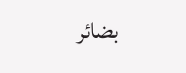بضائر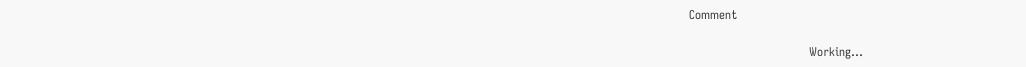Comment

                              Working...